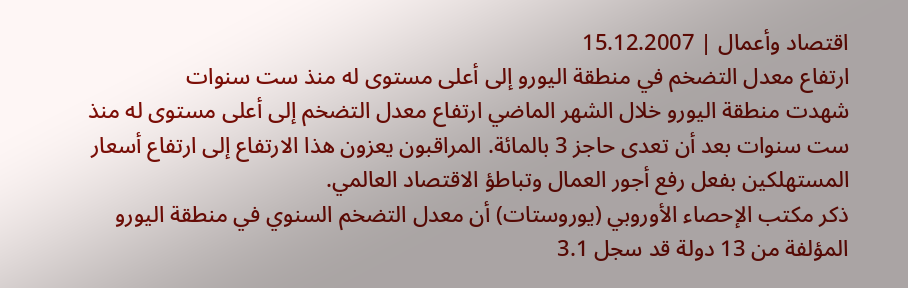اقتصاد وأعمال | 15.12.2007
ارتفاع معدل التضخم في منطقة اليورو إلى أعلى مستوى له منذ ست سنوات
شهدت منطقة اليورو خلال الشهر الماضي ارتفاع معدل التضخم إلى أعلى مستوى له منذ ست سنوات بعد أن تعدى حاجز 3 بالمائة. المراقبون يعزون هذا الارتفاع إلى ارتفاع أسعار المستهلكين بفعل رفع أجور العمال وتباطؤ الاقتصاد العالمي.
ذكر مكتب الإحصاء الأوروبي (يوروستات) أن معدل التضخم السنوي في منطقة اليورو المؤلفة من 13 دولة قد سجل 3.1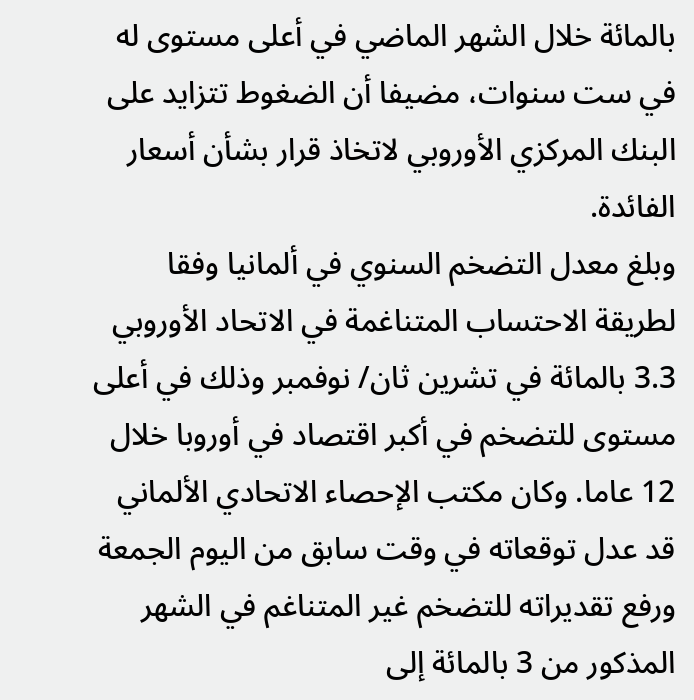بالمائة خلال الشهر الماضي في أعلى مستوى له في ست سنوات، مضيفا أن الضغوط تتزايد على البنك المركزي الأوروبي لاتخاذ قرار بشأن أسعار الفائدة.
وبلغ معدل التضخم السنوي في ألمانيا وفقا لطريقة الاحتساب المتناغمة في الاتحاد الأوروبي 3.3 بالمائة في تشرين ثان/ نوفمبر وذلك في أعلى مستوى للتضخم في أكبر اقتصاد في أوروبا خلال 12 عاما. وكان مكتب الإحصاء الاتحادي الألماني قد عدل توقعاته في وقت سابق من اليوم الجمعة ورفع تقديراته للتضخم غير المتناغم في الشهر المذكور من 3 بالمائة إلى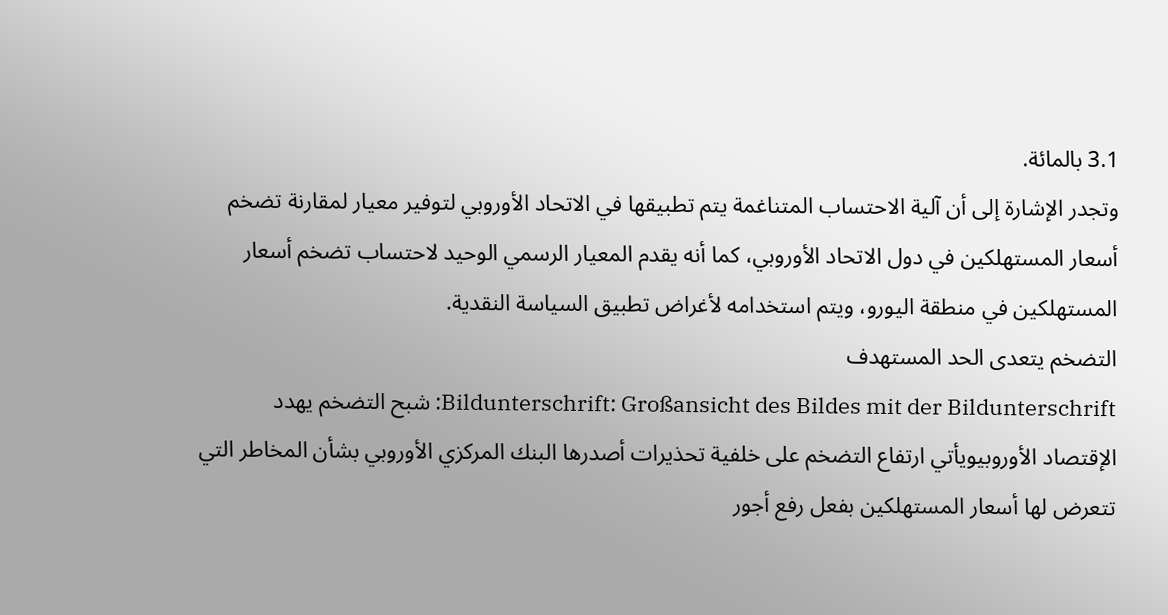3.1 بالمائة.
وتجدر الإشارة إلى أن آلية الاحتساب المتناغمة يتم تطبيقها في الاتحاد الأوروبي لتوفير معيار لمقارنة تضخم أسعار المستهلكين في دول الاتحاد الأوروبي، كما أنه يقدم المعيار الرسمي الوحيد لاحتساب تضخم أسعار المستهلكين في منطقة اليورو، ويتم استخدامه لأغراض تطبيق السياسة النقدية.
التضخم يتعدى الحد المستهدف
Bildunterschrift: Großansicht des Bildes mit der Bildunterschrift: شبح التضخم يهدد الإقتصاد الأوروبيويأتي ارتفاع التضخم على خلفية تحذيرات أصدرها البنك المركزي الأوروبي بشأن المخاطر التي تتعرض لها أسعار المستهلكين بفعل رفع أجور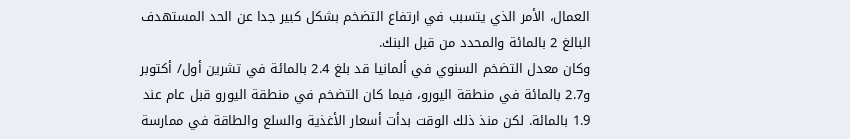العمال، الأمر الذي يتسبب في ارتفاع التضخم بشكل كبير جدا عن الحد المستهدف البالغ 2 بالمائة والمحدد من قبل البنك.
وكان معدل التضخم السنوي في ألمانيا قد بلغ 2.4 بالمائة في تشرين أول/ أكتوبر و2.7 بالمائة في منطقة اليورو، فيما كان التضخم في منطقة اليورو قبل عام عند 1.9 بالمائة. لكن منذ ذلك الوقت بدأت أسعار الأغذية والسلع والطاقة في ممارسة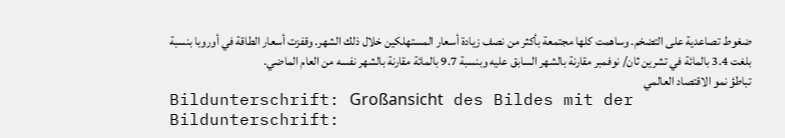ضغوط تصاعدية على التضخم. وساهمت كلها مجتمعة بأكثر من نصف زيادة أسعار المستهلكين خلال ذلك الشهر. وقفزت أسعار الطاقة في أوروبا بنسبة بلغت 3.4 بالمائة في تشرين ثان/ نوفمبر مقارنة بالشهر السابق عليه وبنسبة 9.7 بالمائة مقارنة بالشهر نفسه من العام الماضي.
تباطؤ نمو الاقتصاد العالمي
Bildunterschrift: Großansicht des Bildes mit der Bildunterschrift: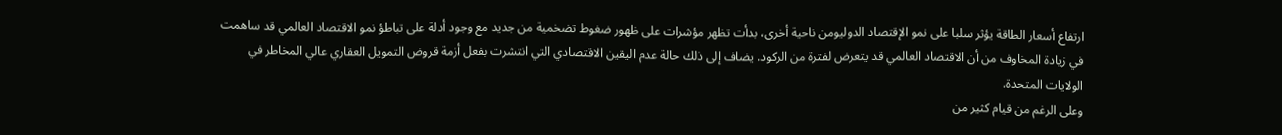ارتفاع أسعار الطاقة يؤثر سلبا على نمو الإقتصاد الدوليومن ناحية أخرى، بدأت تظهر مؤشرات على ظهور ضغوط تضخمية من جديد مع وجود أدلة على تباطؤ نمو الاقتصاد العالمي قد ساهمت في زيادة المخاوف من أن الاقتصاد العالمي قد يتعرض لفترة من الركود. يضاف إلى ذلك حالة عدم اليقين الاقتصادي التي انتشرت بفعل أزمة قروض التمويل العقاري عالي المخاطر في الولايات المتحدة.
وعلى الرغم من قيام كثير من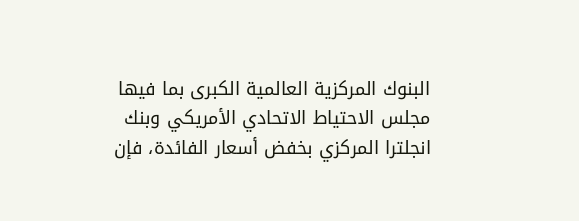البنوك المركزية العالمية الكبرى بما فيها مجلس الاحتياط الاتحادي الأمريكي وبنك انجلترا المركزي بخفض أسعار الفائدة، فإن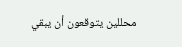محللين يتوقعون أن يبقي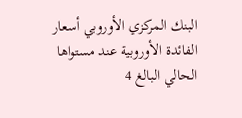البنك المركزي الأوروبي أسعار الفائدة الأوروبية عند مستواها الحالي البالغ 4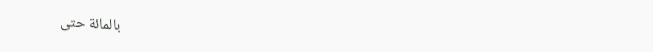بالمائة حتى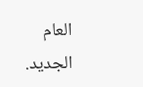العام الجديد.